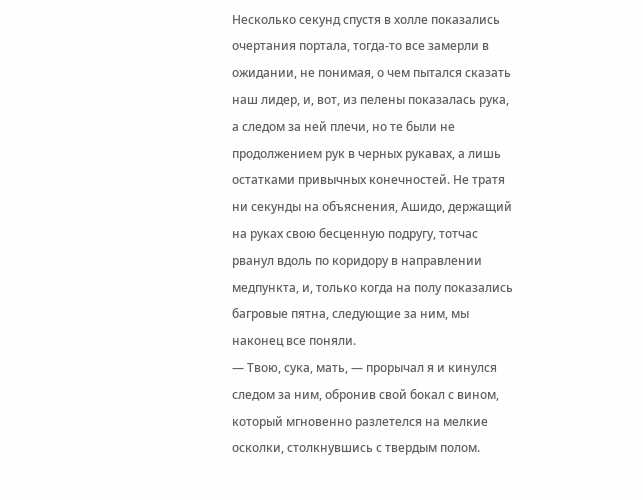Несколько секунд спустя в холле показались очертания портала, тогда-то все замерли в ожидании, не понимая, о чем пытался сказать наш лидер, и, вот, из пелены показалась рука, а следом за ней плечи, но те были не продолжением рук в черных рукавах, а лишь остатками привычных конечностей. Не тратя ни секунды на объяснения, Ашидо, держащий на руках свою бесценную подругу, тотчас рванул вдоль по коридору в направлении медпункта, и, только когда на полу показались багровые пятна, следующие за ним, мы наконец все поняли.
— Твою, сука, мать, — прорычал я и кинулся следом за ним, обронив свой бокал с вином, который мгновенно разлетелся на мелкие осколки, столкнувшись с твердым полом.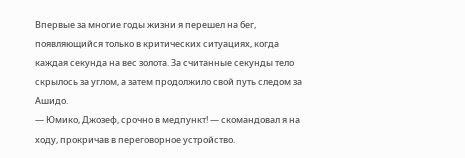Впервые за многие годы жизни я перешел на бег, появляющийся только в критических ситуациях, когда каждая секунда на вес золота. За считанные секунды тело скрылось за углом, а затем продолжило свой путь следом за Ашидо.
— Юмико, Джозеф, срочно в медпункт! — скомандовал я на ходу, прокричав в переговорное устройство.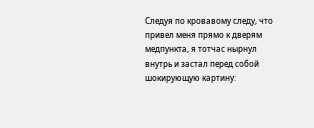Следуя по кровавому следу, что привел меня прямо к дверям медпункта, я тотчас нырнул внутрь и застал перед собой шокирующую картину: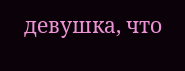девушка, что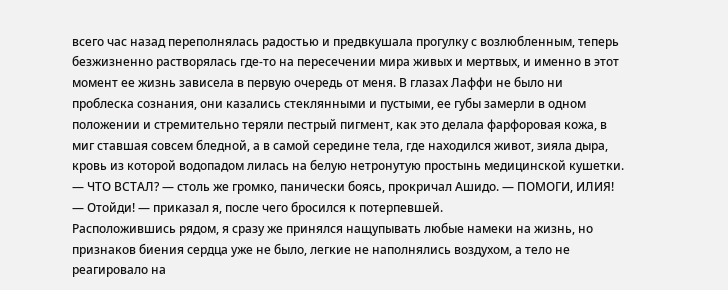всего час назад переполнялась радостью и предвкушала прогулку с возлюбленным, теперь безжизненно растворялась где-то на пересечении мира живых и мертвых, и именно в этот момент ее жизнь зависела в первую очередь от меня. В глазах Лаффи не было ни проблеска сознания, они казались стеклянными и пустыми, ее губы замерли в одном положении и стремительно теряли пестрый пигмент, как это делала фарфоровая кожа, в миг ставшая совсем бледной, а в самой середине тела, где находился живот, зияла дыра, кровь из которой водопадом лилась на белую нетронутую простынь медицинской кушетки.
— ЧТО ВСТАЛ? — столь же громко, панически боясь, прокричал Ашидо. — ПОМОГИ, ИЛИЯ!
— Отойди! — приказал я, после чего бросился к потерпевшей.
Расположившись рядом, я сразу же принялся нащупывать любые намеки на жизнь, но признаков биения сердца уже не было, легкие не наполнялись воздухом, а тело не реагировало на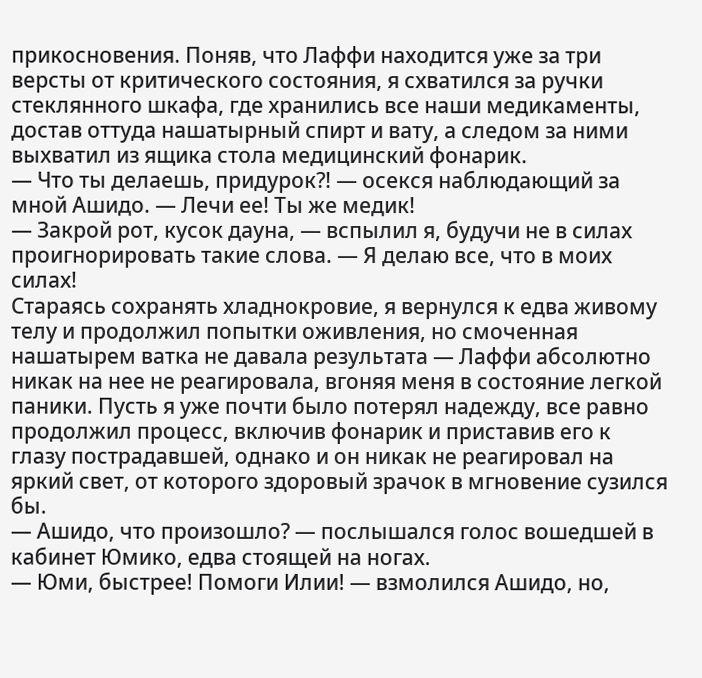прикосновения. Поняв, что Лаффи находится уже за три версты от критического состояния, я схватился за ручки стеклянного шкафа, где хранились все наши медикаменты, достав оттуда нашатырный спирт и вату, а следом за ними выхватил из ящика стола медицинский фонарик.
— Что ты делаешь, придурок?! — осекся наблюдающий за мной Ашидо. — Лечи ее! Ты же медик!
— Закрой рот, кусок дауна, — вспылил я, будучи не в силах проигнорировать такие слова. — Я делаю все, что в моих силах!
Стараясь сохранять хладнокровие, я вернулся к едва живому телу и продолжил попытки оживления, но смоченная нашатырем ватка не давала результата — Лаффи абсолютно никак на нее не реагировала, вгоняя меня в состояние легкой паники. Пусть я уже почти было потерял надежду, все равно продолжил процесс, включив фонарик и приставив его к глазу пострадавшей, однако и он никак не реагировал на яркий свет, от которого здоровый зрачок в мгновение сузился бы.
— Ашидо, что произошло? — послышался голос вошедшей в кабинет Юмико, едва стоящей на ногах.
— Юми, быстрее! Помоги Илии! — взмолился Ашидо, но,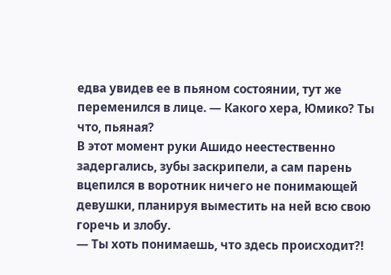едва увидев ее в пьяном состоянии, тут же переменился в лице. — Какого хера, Юмико? Ты что, пьяная?
В этот момент руки Ашидо неестественно задергались, зубы заскрипели, а сам парень вцепился в воротник ничего не понимающей девушки, планируя выместить на ней всю свою горечь и злобу.
— Ты хоть понимаешь, что здесь происходит?!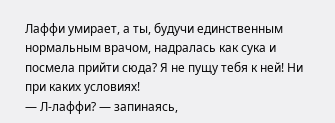Лаффи умирает, а ты, будучи единственным нормальным врачом, надралась как сука и посмела прийти сюда? Я не пущу тебя к ней! Ни при каких условиях!
— Л-лаффи? — запинаясь,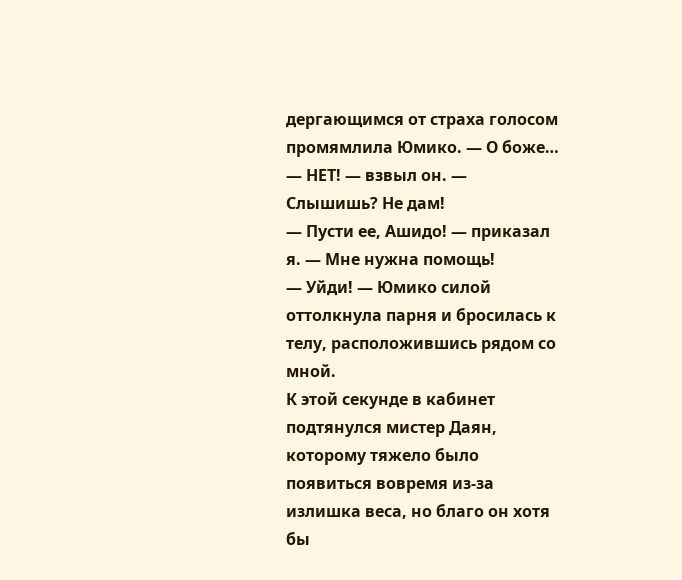дергающимся от страха голосом промямлила Юмико. — О боже…
— НЕТ! — взвыл он. — Слышишь? Не дам!
— Пусти ее, Ашидо! — приказал я. — Мне нужна помощь!
— Уйди! — Юмико силой оттолкнула парня и бросилась к телу, расположившись рядом со мной.
К этой секунде в кабинет подтянулся мистер Даян, которому тяжело было появиться вовремя из-за излишка веса, но благо он хотя бы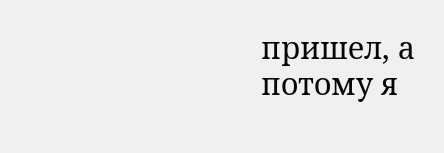пришел, а потому я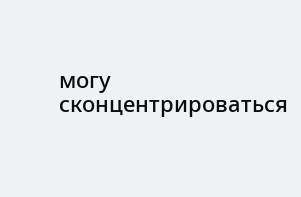могу сконцентрироваться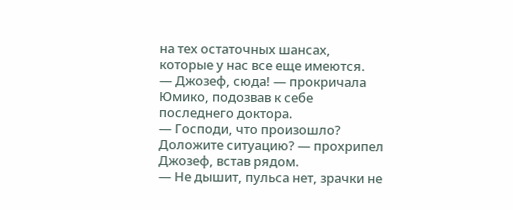на тех остаточных шансах, которые у нас все еще имеются.
— Джозеф, сюда! — прокричала Юмико, подозвав к себе последнего доктора.
— Господи, что произошло? Доложите ситуацию? — прохрипел Джозеф, встав рядом.
— Не дышит, пульса нет, зрачки не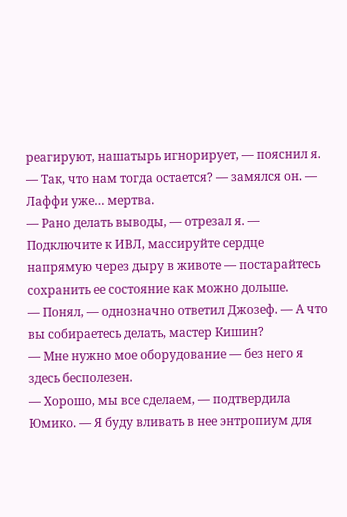реагируют, нашатырь игнорирует, — пояснил я.
— Так, что нам тогда остается? — замялся он. — Лаффи уже… мертва.
— Рано делать выводы, — отрезал я. — Подключите к ИВЛ, массируйте сердце напрямую через дыру в животе — постарайтесь сохранить ее состояние как можно дольше.
— Понял, — однозначно ответил Джозеф. — А что вы собираетесь делать, мастер Кишин?
— Мне нужно мое оборудование — без него я здесь бесполезен.
— Хорошо, мы все сделаем, — подтвердила Юмико. — Я буду вливать в нее энтропиум для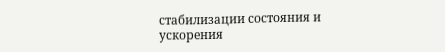стабилизации состояния и ускорения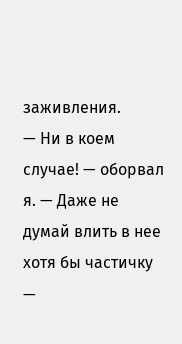заживления.
— Ни в коем случае! — оборвал я. — Даже не думай влить в нее хотя бы частичку —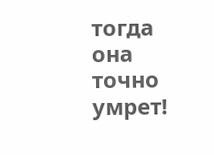тогда она точно умрет!